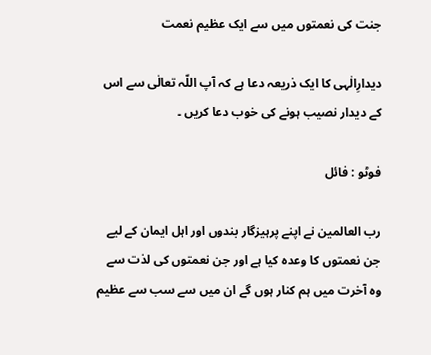جنت کی نعمتوں میں سے ایک عظیم نعمت

دیدارِالٰہی کا ایک ذریعہ دعا ہے کہ آپ اللّہ تعالٰی سے اس کے دیدار نصیب ہونے کی خوب دعا کریں ۔

فوٹو : فائل

رب العالمین نے اپنے پرہیزگار بندوں اور اہل ایمان کے لیے جن نعمتوں کا وعدہ کیا ہے اور جن نعمتوں کی لذت سے وہ آخرت میں ہم کنار ہوں گے ان میں سے سب سے عظیم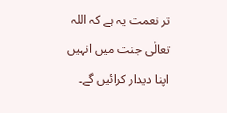تر نعمت یہ ہے کہ اللہ تعالٰی جنت میں انہیں اپنا دیدار کرائیں گے۔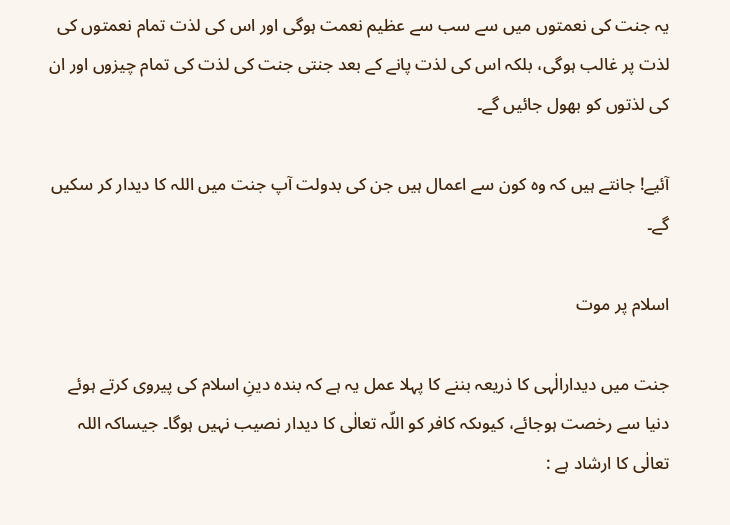یہ جنت کی نعمتوں میں سے سب سے عظیم نعمت ہوگی اور اس کی لذت تمام نعمتوں کی لذت پر غالب ہوگی، بلکہ اس کی لذت پانے کے بعد جنتی جنت کی لذت کی تمام چیزوں اور ان کی لذتوں کو بھول جائیں گے۔

آئیے! جانتے ہیں کہ وہ کون سے اعمال ہیں جن کی بدولت آپ جنت میں اللہ کا دیدار کر سکیں گے۔

اسلام پر موت

جنت میں دیدارالٰہی کا ذریعہ بننے کا پہلا عمل یہ ہے کہ بندہ دینِ اسلام کی پیروی کرتے ہوئے دنیا سے رخصت ہوجائے، کیوںکہ کافر کو اللّہ تعالٰی کا دیدار نصیب نہیں ہوگا۔ جیساکہ اللہ تعالٰی کا ارشاد ہے :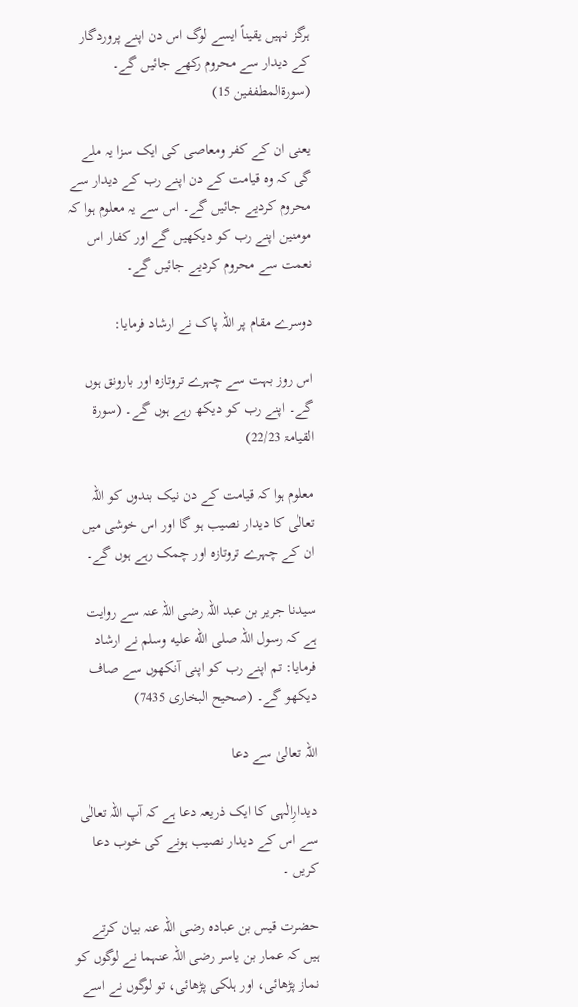ہرگز نہیں یقیناً ایسے لوگ اس دن اپنے پروردگار کے دیدار سے محروم رکھے جائیں گے۔ (سورۃالمطففین 15)

یعنی ان کے کفر ومعاصی کی ایک سزا یہ ملے گی کہ وہ قیامت کے دن اپنے رب کے دیدار سے محروم کردیے جائیں گے۔ اس سے یہ معلوم ہوا کہ مومنین اپنے رب کو دیکھیں گے اور کفار اس نعمت سے محروم کردیے جائیں گے۔

دوسرے مقام پر اللہ پاک نے ارشاد فرمایا:

اس روز بہت سے چہرے تروتازہ اور بارونق ہوں گے۔ اپنے رب کو دیکھ رہے ہوں گے۔ (سورۃ القیامۃ 22/23)

معلوم ہوا کہ قیامت کے دن نیک بندوں کو اللّہ تعالٰی کا دیدار نصیب ہو گا اور اس خوشی میں ان کے چہرے تروتازہ اور چمک رہے ہوں گے۔

سیدنا جریر بن عبد اللہ رضی اللہ عنہ سے روایت ہے کہ رسول اللہ صلى الله عليه وسلم نے ارشاد فرمایا: تم اپنے رب کو اپنی آنکھوں سے صاف دیکھو گے۔ (صحیح البخاری 7435)

اللہ تعالیٰ سے دعا

دیدارِالٰہی کا ایک ذریعہ دعا ہے کہ آپ اللّہ تعالٰی سے اس کے دیدار نصیب ہونے کی خوب دعا کریں ۔

حضرت قیس بن عبادہ رضی اللہ عنہ بیان کرتے ہیں کہ عمار بن یاسر رضی اللہ عنہما نے لوگوں کو نماز پڑھائی، اور ہلکی پڑھائی، تو لوگوں نے اسے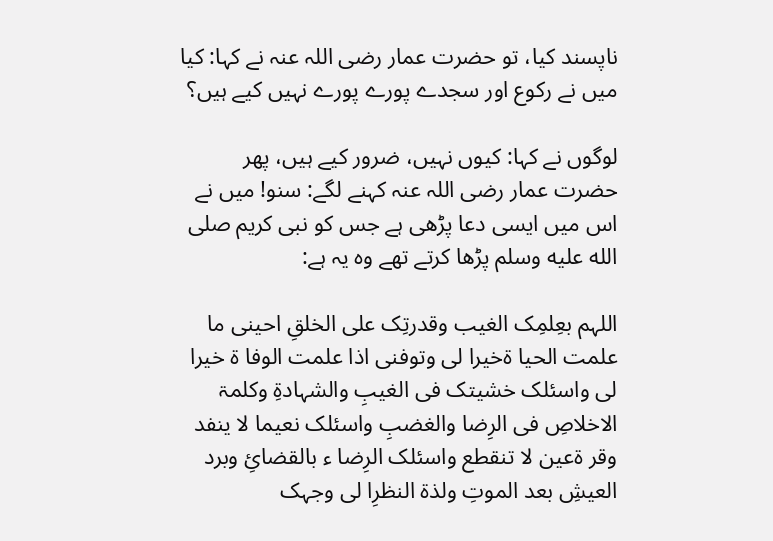ناپسند کیا، تو حضرت عمار رضی اللہ عنہ نے کہا: کیا میں نے رکوع اور سجدے پورے پورے نہیں کیے ہیں؟

لوگوں نے کہا: کیوں نہیں، ضرور کیے ہیں، پھر حضرت عمار رضی اللہ عنہ کہنے لگے: سنو! میں نے اس میں ایسی دعا پڑھی ہے جس کو نبی کریم صلى الله عليه وسلم پڑھا کرتے تھے وہ یہ ہے:

اللہم بعِلمِک الغیب وقدرتِک علی الخلقِ احینی ما علمت الحیا ۃخیرا لی وتوفنی اذا علمت الوفا ۃ خیرا لی واسئلک خشیتک فی الغیبِ والشہادۃِ وکلمۃ الاخلاصِ فی الرِضا والغضبِ واسئلک نعیما لا ینفد وقر ۃعین لا تنقطع واسئلک الرِضا ء بالقضائِ وبرد العیشِ بعد الموتِ ولذۃ النظرِا لی وجہک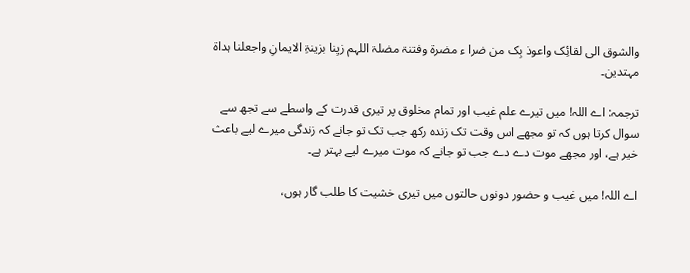والشوق الی لقائِک واعوذ بِک من ضرا ء مضرۃ وفتنۃ مضلۃ اللہم زیِنا بزینۃِ الایمانِ واجعلنا ہداۃ مہتدین۔

ترجمہ: اے اللہ! میں تیرے علم غیب اور تمام مخلوق پر تیری قدرت کے واسطے سے تجھ سے سوال کرتا ہوں کہ تو مجھے اس وقت تک زندہ رکھ جب تک تو جانے کہ زندگی میرے لیے باعث خیر ہے، اور مجھے موت دے دے جب تو جانے کہ موت میرے لیے بہتر ہے۔

اے اللہ! میں غیب و حضور دونوں حالتوں میں تیری خشیت کا طلب گار ہوں،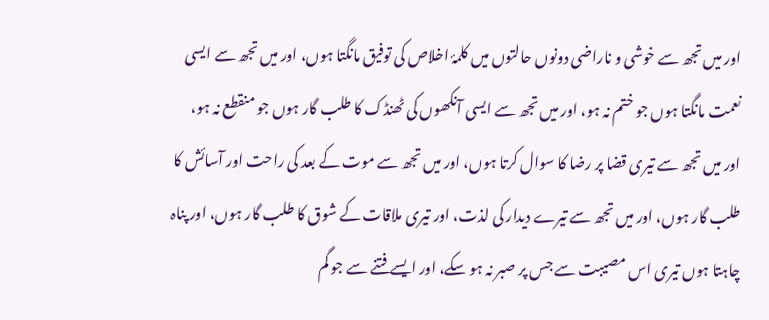اور میں تجھ سے خوشی و ناراضی دونوں حالتوں میں کلمۂ اخلاص کی توفیق مانگتا ہوں، اور میں تجھ سے ایسی نعمت مانگتا ہوں جو ختم نہ ہو، اور میں تجھ سے ایسی آنکھوں کی ٹھنڈک کا طلب گار ہوں جو منقطع نہ ہو، اور میں تجھ سے تیری قضا پر رضا کا سوال کرتا ہوں، اور میں تجھ سے موت کے بعد کی راحت اور آسائش کا طلب گار ہوں، اور میں تجھ سے تیرے دیدار کی لذت، اور تیری ملاقات کے شوق کا طلب گار ہوں، اور پناہ چاہتا ہوں تیری اس مصیبت سے جس پر صبر نہ ہو سکے، اور ایسے فتنے سے جو گم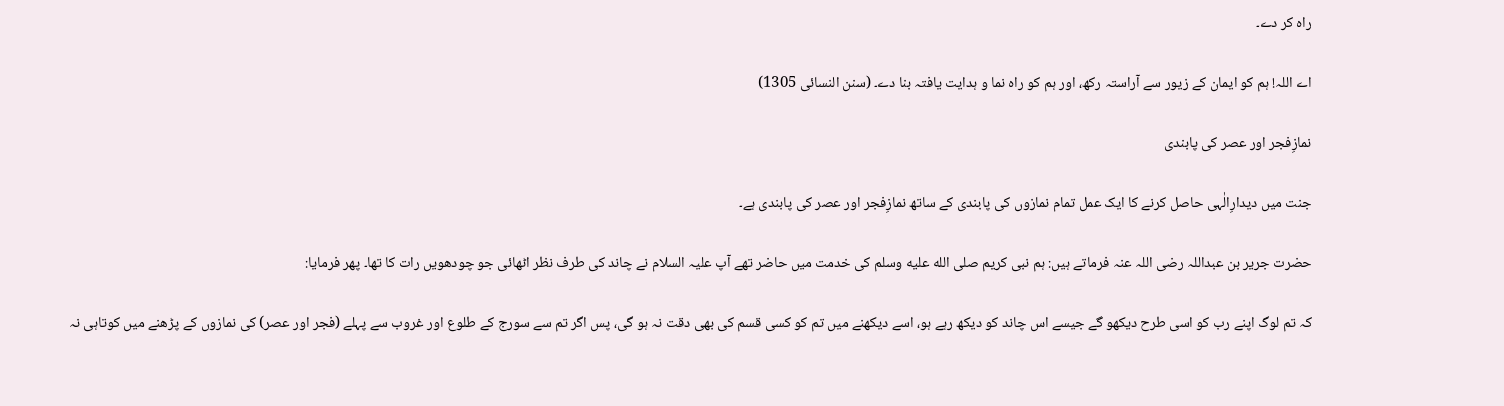راہ کر دے۔

اے اللہ! ہم کو ایمان کے زیور سے آراستہ رکھ، اور ہم کو راہ نما و ہدایت یافتہ بنا دے۔ (سنن النسائی 1305)

نمازِفجر اور عصر کی پابندی

جنت میں دیدارِالٰہی حاصل کرنے کا ایک عمل تمام نمازوں کی پابندی کے ساتھ نمازِفجر اور عصر کی پابندی ہے۔

حضرت جریر بن عبداللہ رضی اللہ عنہ فرماتے ہیں: ہم نبی کریم صلى الله عليه وسلم کی خدمت میں حاضر تھے آپ علیہ السلام نے چاند کی طرف نظر اٹھائی جو چودھویں رات کا تھا۔ پھر فرمایا:

کہ تم لوگ اپنے رب کو اسی طرح دیکھو گے جیسے اس چاند کو دیکھ رہے ہو، اسے دیکھنے میں تم کو کسی قسم کی بھی دقت نہ ہو گی، پس اگر تم سے سورج کے طلوع اور غروب سے پہلے (فجر اور عصر) کی نمازوں کے پڑھنے میں کوتاہی نہ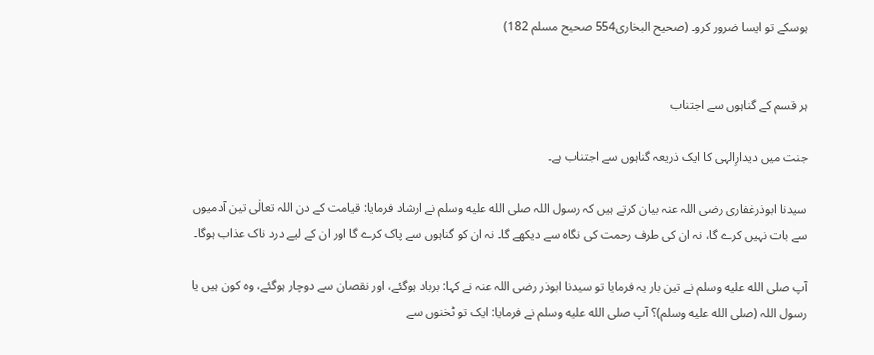ہوسکے تو ایسا ضرور کرو۔ (صحیح البخاری554 صحیح مسلم 182)


ہر قسم کے گناہوں سے اجتناب

جنت میں دیدارِالہی کا ایک ذریعہ گناہوں سے اجتناب ہے۔

سیدنا ابوذرغفاری رضی اللہ عنہ بیان کرتے ہیں کہ رسول اللہ صلى الله عليه وسلم نے ارشاد فرمایا: قیامت کے دن اللہ تعالٰی تین آدمیوں سے بات نہیں کرے گا، نہ ان کی طرف رحمت کی نگاہ سے دیکھے گا۔ نہ ان کو گناہوں سے پاک کرے گا اور ان کے لیے درد ناک عذاب ہوگا۔

آپ صلى الله عليه وسلم نے تین بار یہ فرمایا تو سیدنا ابوذر رضی اللہ عنہ نے کہا: برباد ہوگئے، اور نقصان سے دوچار ہوگئے، وہ کون ہیں یا رسول اللہ (صلى الله عليه وسلم)؟ آپ صلى الله عليه وسلم نے فرمایا: ایک تو ٹخنوں سے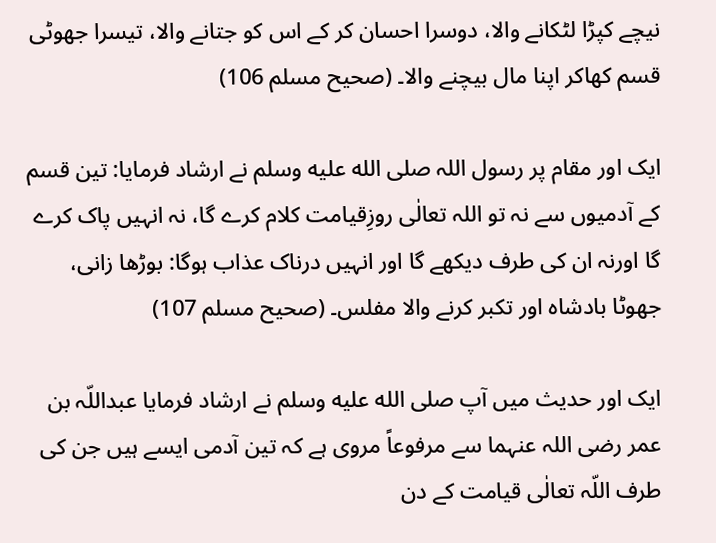نیچے کپڑا لٹکانے والا، دوسرا احسان کر کے اس کو جتانے والا، تیسرا جھوٹی قسم کھاکر اپنا مال بیچنے والا۔ (صحیح مسلم 106)

ایک اور مقام پر رسول اللہ صلى الله عليه وسلم نے ارشاد فرمایا: تین قسم کے آدمیوں سے نہ تو اللہ تعالٰی روزِقیامت کلام کرے گا، نہ انہیں پاک کرے گا اورنہ ان کی طرف دیکھے گا اور انہیں درناک عذاب ہوگا: بوڑھا زانی، جھوٹا بادشاہ اور تکبر کرنے والا مفلس۔ (صحیح مسلم 107)

ایک اور حدیث میں آپ صلى الله عليه وسلم نے ارشاد فرمایا عبداللّہ بن عمر رضی اللہ عنہما سے مرفوعاً مروی ہے کہ تین آدمی ایسے ہیں جن کی طرف اللّہ تعالٰی قیامت کے دن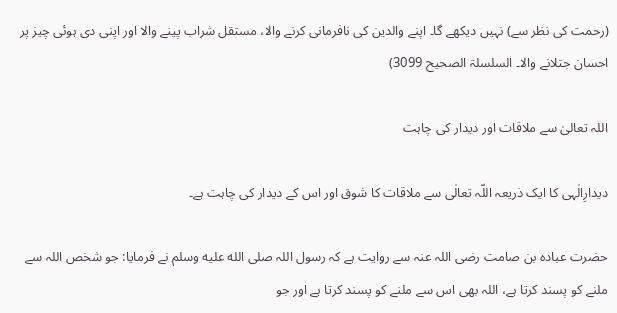(رحمت کی نظر سے) نہیں دیکھے گا۔ اپنے والدین کی نافرمانی کرنے والا، مستقل شراب پینے والا اور اپنی دی ہوئی چیز پر احسان جتلانے والا۔ السلسلۃ الصحیح 3099)

اللہ تعالیٰ سے ملاقات اور دیدار کی چاہت

دیدارِالٰہی کا ایک ذریعہ اللّہ تعالٰی سے ملاقات کا شوق اور اس کے دیدار کی چاہت ہے۔

حضرت عبادہ بن صامت رضی اللہ عنہ سے روایت ہے کہ رسول اللہ صلى الله عليه وسلم نے فرمایا: جو شخص اللہ سے ملنے کو پسند کرتا ہے، اللہ بھی اس سے ملنے کو پسند کرتا ہے اور جو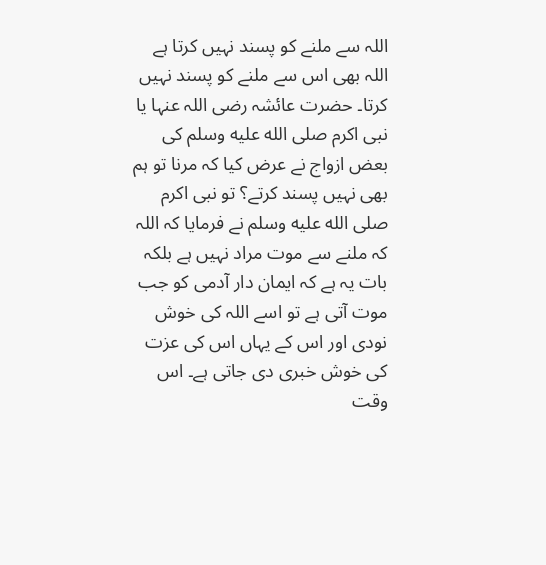اللہ سے ملنے کو پسند نہیں کرتا ہے اللہ بھی اس سے ملنے کو پسند نہیں کرتا۔ حضرت عائشہ رضی اللہ عنہا یا نبی اکرم صلى الله عليه وسلم کی بعض ازواج نے عرض کیا کہ مرنا تو ہم بھی نہیں پسند کرتے؟ تو نبی اکرم صلى الله عليه وسلم نے فرمایا کہ اللہ کہ ملنے سے موت مراد نہیں ہے بلکہ بات یہ ہے کہ ایمان دار آدمی کو جب موت آتی ہے تو اسے اللہ کی خوش نودی اور اس کے یہاں اس کی عزت کی خوش خبری دی جاتی ہے۔ اس وقت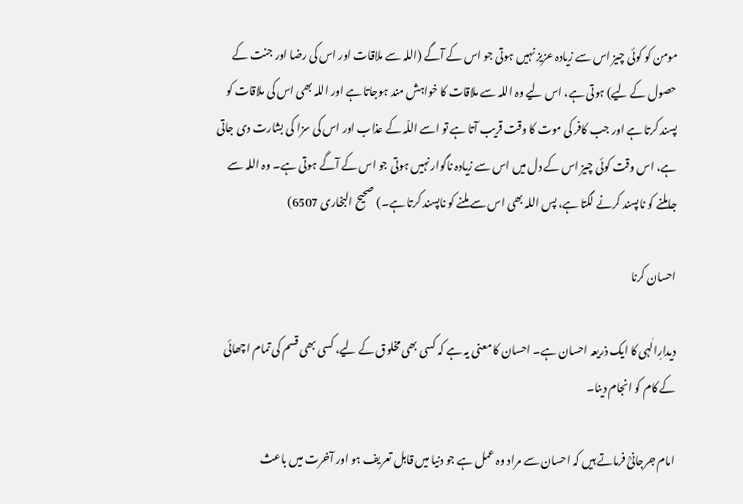مومن کو کوئی چیز اس سے زیادہ عزیز نہیں ہوتی جو اس کے آگے (اللہ سے ملاقات اور اس کی رضا اور جنت کے حصول کے لیے) ہوتی ہے، اس لیے وہ اللہ سے ملاقات کا خواہش مند ہوجاتا ہے اور اللہ بھی اس کی ملاقات کو پسند کرتا ہے اور جب کافر کی موت کا وقت قریب آتا ہے تو اسے اللّہ کے عذاب اور اس کی سزا کی بشارت دی جاتی ہے، اس وقت کوئی چیز اس کے دل میں اس سے زیادہ ناگوار نہیں ہوتی جو اس کے آگے ہوتی ہے۔ وہ اللہ سے جاملنے کو ناپسند کرنے لگتا ہے، پس اللہ بھی اس سے ملنے کو ناپسند کرتا ہے۔) صحیح البخاری 6507)

احسان کرنا

دیدارِالٰہی کا ایک ذریعہ احسان ہے۔ احسان کا معنی یہ ہے کہ کسی بھی مخلوق کے لیے، کسی بھی قسم کی تمام اچھائی کے کام کو انجام دینا۔

امام جرجانیؒ فرماتے ہیں کہ احسان سے مراد وہ عمل ہے جو دنیا میں قابل تعریف ہو اور آخرت میں باعث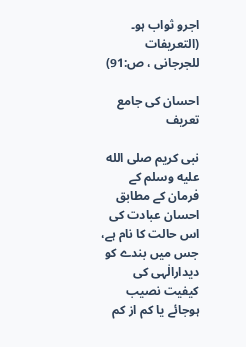اجرو ثواب ہو۔ (التعریفات للجرجانی ، ص:91)

احسان کی جامع تعریف

نبی کریم صلى الله عليه وسلم کے فرمان کے مطابق احسان عبادت کی اس حالت کا نام ہے، جس میں بندے کو دیدارالٰہی کی کیفیت نصیب ہوجائے یا کم از کم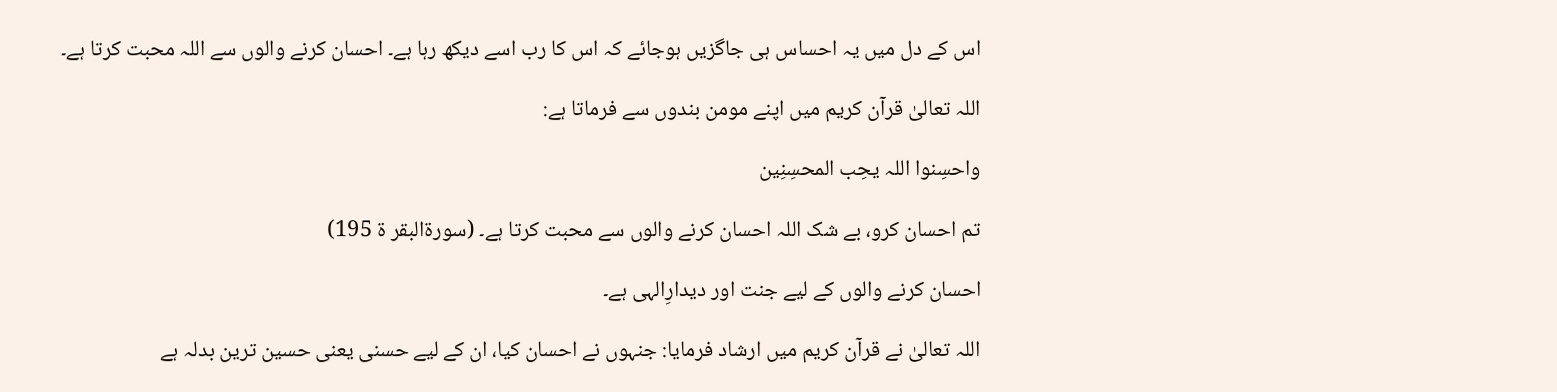اس کے دل میں یہ احساس ہی جاگزیں ہوجائے کہ اس کا رب اسے دیکھ رہا ہے۔ احسان کرنے والوں سے اللہ محبت کرتا ہے۔

اللہ تعالیٰ قرآن کریم میں اپنے مومن بندوں سے فرماتا ہے:

واحسِنوا اللہ یحِب المحسِنِین

تم احسان کرو، بے شک اللہ احسان کرنے والوں سے محبت کرتا ہے۔ (سورۃالبقر ۃ 195)

احسان کرنے والوں کے لیے جنت اور دیدارِالہی ہے۔

اللہ تعالیٰ نے قرآن کریم میں ارشاد فرمایا: جنہوں نے احسان کیا، ان کے لیے حسنی یعنی حسین ترین بدلہ ہے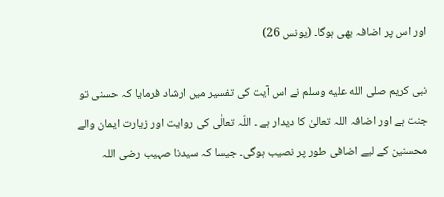اور اس پر اضافہ بھی ہوگا۔ (یونس 26)

نبی کریم صلى الله عليه وسلم نے اس آیت کی تفسیر میں ارشاد فرمایا کہ حسنی تو جنت ہے اور اضافہ اللہ تعالیٰ کا دیدار ہے ۔ اللّہ تعالٰی کی روایت اور زیارت ایمان والے محسنین کے لیے اضافی طور پر نصیب ہوگی۔ جیسا کہ سیدنا صہیب رضی اللہ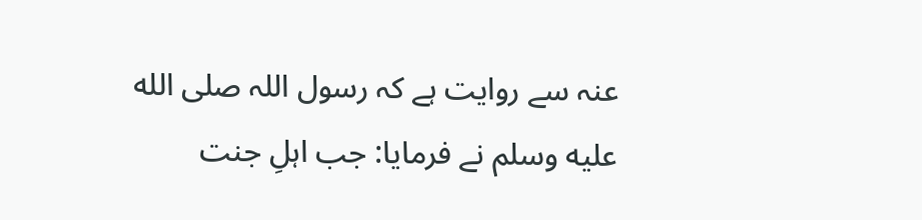عنہ سے روایت ہے کہ رسول اللہ صلى الله عليه وسلم نے فرمایا: جب اہلِ جنت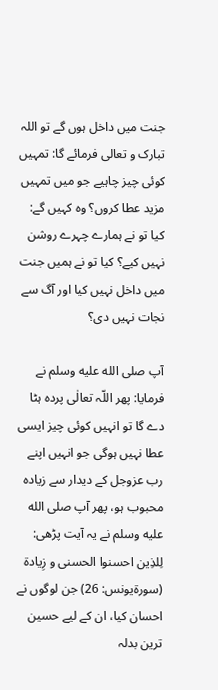جنت میں داخل ہوں گے تو اللہ تبارک و تعالی فرمائے گا: تمہیں کوئی چیز چاہیے جو میں تمہیں مزید عطا کروں؟ وہ کہیں گے: کیا تو نے ہمارے چہرے روشن نہیں کیے؟ کیا تو نے ہمیں جنت میں داخل نہیں کیا اور آگ سے نجات نہیں دی؟

آپ صلى الله عليه وسلم نے فرمایا: پھر اللّہ تعالٰی پردہ ہٹا دے گا تو انہیں کوئی چیز ایسی عطا نہیں ہوگی جو انہیں اپنے رب عزوجل کے دیدار سے زیادہ محبوب ہو، پھر آپ صلى الله عليه وسلم نے یہ آیت پڑھی: لِلذِین احسنوا الحسنی و زِیادۃ (سورۃیونس: 26) جن لوگوں نے احسان کیا، ان کے لیے حسین ترین بدلہ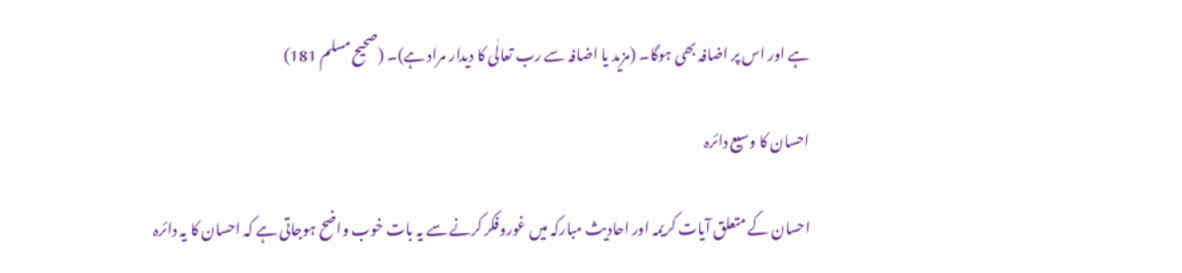ہے اور اس پر اضافہ بھی ہوگا۔ (مزید یا اضافہ سے رب تعالٰی کا دیدار مراد ہے)۔ (صحیح مسلم 181)

احسان کا وسیع دائرہ

احسان کے متعلق آیات کریمہ اور احادیث مبارکہ میں غوروفکر کرنے سے یہ بات خوب واضح ہوجاتی ہے کہ احسان کا یہ دائرہ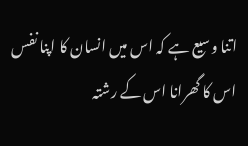اتنا وسیع ہے کہ اس میں انسان کا اپنا نفس اس کا گھرانا اس کے رشتہ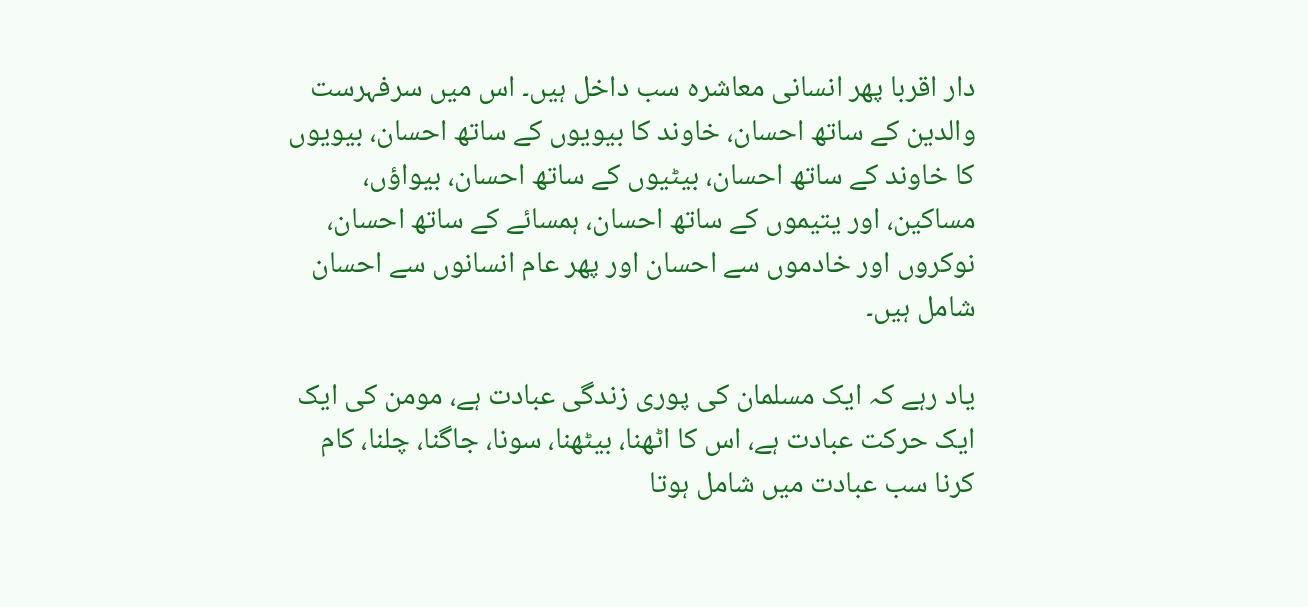دار اقربا پھر انسانی معاشرہ سب داخل ہیں۔ اس میں سرفہرست والدین کے ساتھ احسان، خاوند کا بیویوں کے ساتھ احسان، بیویوں کا خاوند کے ساتھ احسان، بیٹیوں کے ساتھ احسان، بیواؤں، مساکین، اور یتیموں کے ساتھ احسان، ہمسائے کے ساتھ احسان، نوکروں اور خادموں سے احسان اور پھر عام انسانوں سے احسان شامل ہیں۔

یاد رہے کہ ایک مسلمان کی پوری زندگی عبادت ہے، مومن کی ایک ایک حرکت عبادت ہے، اس کا اٹھنا، بیٹھنا، سونا، جاگنا، چلنا، کام کرنا سب عبادت میں شامل ہوتا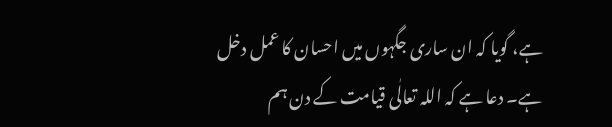ہے، گویا کہ ان ساری جگہوں میں احسان کا عمل دخل ہے۔ دعا ہے کہ اللہ تعالٰی قیامت کے دن ہم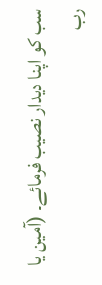سب کو اپنا دیدار نصیب فرمائے۔ (آمین یا رب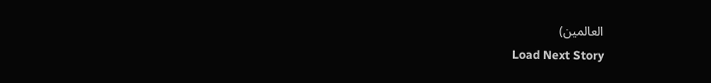العالمین)
Load Next Story